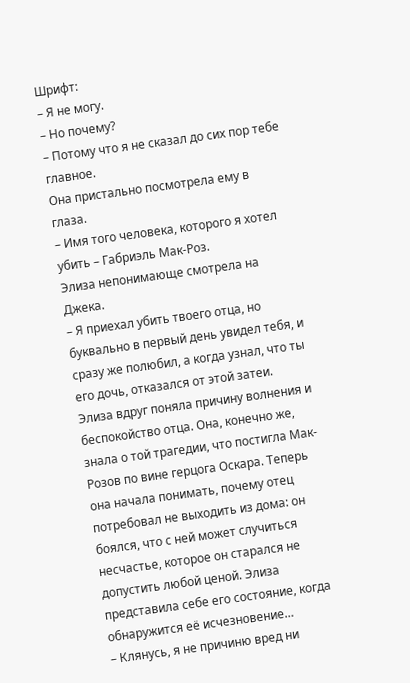Шрифт:
– Я не могу.
– Но почему?
– Потому что я не сказал до сих пор тебе главное.
Она пристально посмотрела ему в глаза.
– Имя того человека, которого я хотел убить – Габриэль Мак-Роз.
Элиза непонимающе смотрела на Джека.
– Я приехал убить твоего отца, но буквально в первый день увидел тебя, и сразу же полюбил, а когда узнал, что ты его дочь, отказался от этой затеи.
Элиза вдруг поняла причину волнения и беспокойство отца. Она, конечно же, знала о той трагедии, что постигла Мак-Розов по вине герцога Оскара. Теперь она начала понимать, почему отец потребовал не выходить из дома: он боялся, что с ней может случиться несчастье, которое он старался не допустить любой ценой. Элиза представила себе его состояние, когда обнаружится её исчезновение…
– Клянусь, я не причиню вред ни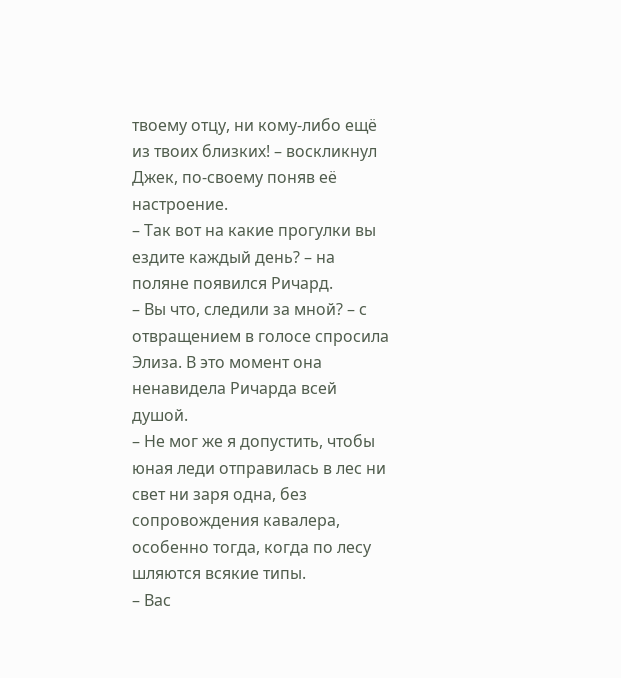твоему отцу, ни кому-либо ещё из твоих близких! – воскликнул Джек, по-своему поняв её настроение.
– Так вот на какие прогулки вы ездите каждый день? – на поляне появился Ричард.
– Вы что, следили за мной? – с отвращением в голосе спросила Элиза. В это момент она ненавидела Ричарда всей душой.
– Не мог же я допустить, чтобы юная леди отправилась в лес ни свет ни заря одна, без сопровождения кавалера, особенно тогда, когда по лесу шляются всякие типы.
– Вас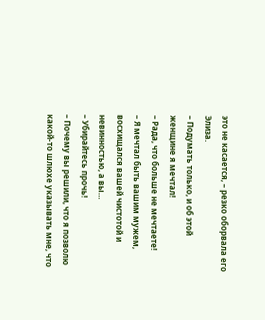это не касается, – резко оборвала его Элиза.
– Подумать только, и об этой женщине я мечтал!
– Рада, что больше не мечтаете!
– Я мечтал быть вашим мужем, восхищался вашей чистотой и невинностью, а вы…
– Убирайтесь прочь!
– Почему вы решили, что я позволю какой-то шлюхе указывать мне, что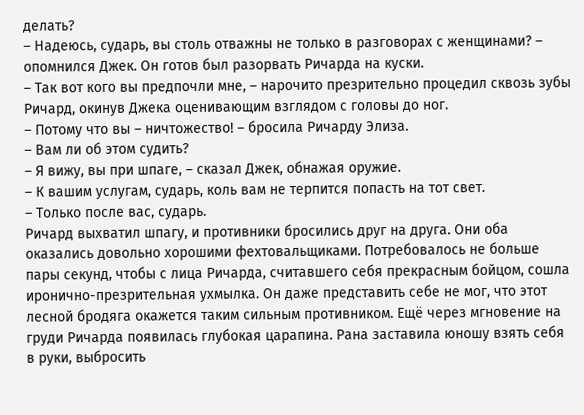делать?
– Надеюсь, сударь, вы столь отважны не только в разговорах с женщинами? – опомнился Джек. Он готов был разорвать Ричарда на куски.
– Так вот кого вы предпочли мне, – нарочито презрительно процедил сквозь зубы Ричард, окинув Джека оценивающим взглядом с головы до ног.
– Потому что вы – ничтожество! – бросила Ричарду Элиза.
– Вам ли об этом судить?
– Я вижу, вы при шпаге, – сказал Джек, обнажая оружие.
– К вашим услугам, сударь, коль вам не терпится попасть на тот свет.
– Только после вас, сударь.
Ричард выхватил шпагу, и противники бросились друг на друга. Они оба оказались довольно хорошими фехтовальщиками. Потребовалось не больше пары секунд, чтобы с лица Ричарда, считавшего себя прекрасным бойцом, сошла иронично-презрительная ухмылка. Он даже представить себе не мог, что этот лесной бродяга окажется таким сильным противником. Ещё через мгновение на груди Ричарда появилась глубокая царапина. Рана заставила юношу взять себя в руки, выбросить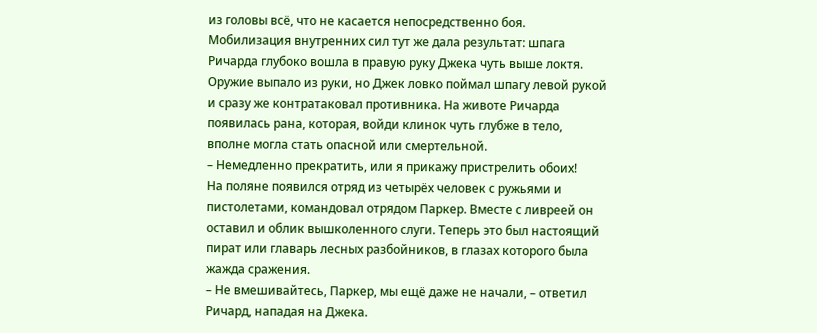из головы всё, что не касается непосредственно боя. Мобилизация внутренних сил тут же дала результат: шпага Ричарда глубоко вошла в правую руку Джека чуть выше локтя. Оружие выпало из руки, но Джек ловко поймал шпагу левой рукой и сразу же контратаковал противника. На животе Ричарда появилась рана, которая, войди клинок чуть глубже в тело, вполне могла стать опасной или смертельной.
– Немедленно прекратить, или я прикажу пристрелить обоих!
На поляне появился отряд из четырёх человек с ружьями и пистолетами, командовал отрядом Паркер. Вместе с ливреей он оставил и облик вышколенного слуги. Теперь это был настоящий пират или главарь лесных разбойников, в глазах которого была жажда сражения.
– Не вмешивайтесь, Паркер, мы ещё даже не начали, – ответил Ричард, нападая на Джека.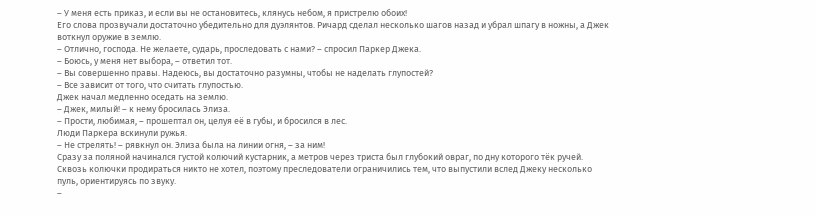– У меня есть приказ, и если вы не остановитесь, клянусь небом, я пристрелю обоих!
Его слова прозвучали достаточно убедительно для дуэлянтов. Ричард сделал несколько шагов назад и убрал шпагу в ножны, а Джек воткнул оружие в землю.
– Отлично, господа. Не желаете, сударь, проследовать с нами? – спросил Паркер Джека.
– Боюсь, у меня нет выбора, – ответил тот.
– Вы совершенно правы. Надеюсь, вы достаточно разумны, чтобы не наделать глупостей?
– Все зависит от того, что считать глупостью.
Джек начал медленно оседать на землю.
– Джек, милый! – к нему бросилась Элиза.
– Прости, любимая, – прошептал он, целуя её в губы, и бросился в лес.
Люди Паркера вскинули ружья.
– Не стрелять! – рявкнул он. Элиза была на линии огня, – за ним!
Сразу за поляной начинался густой колючий кустарник, а метров через триста был глубокий овраг, по дну которого тёк ручей. Сквозь колючки продираться никто не хотел, поэтому преследователи ограничились тем, что выпустили вслед Джеку несколько пуль, ориентируясь по звуку.
–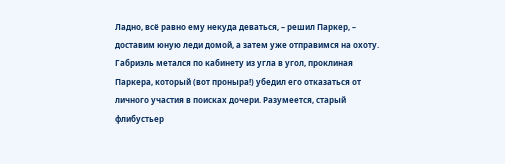Ладно, всё равно ему некуда деваться, – решил Паркер, – доставим юную леди домой, а затем уже отправимся на охоту.
Габриэль метался по кабинету из угла в угол, проклиная Паркера, который (вот проныра!) убедил его отказаться от личного участия в поисках дочери. Разумеется, старый флибустьер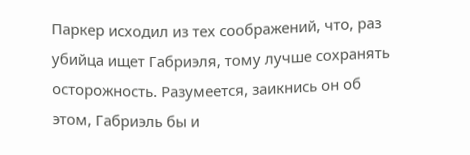Паркер исходил из тех соображений, что, раз убийца ищет Габриэля, тому лучше сохранять осторожность. Разумеется, заикнись он об этом, Габриэль бы и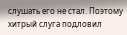слушать его не стал. Поэтому хитрый слуга подловил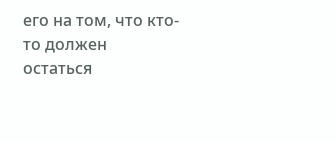его на том, что кто-то должен остаться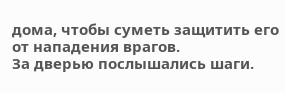дома, чтобы суметь защитить его от нападения врагов.
За дверью послышались шаги.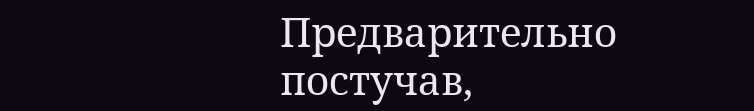Предварительно постучав,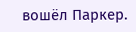вошёл Паркер.